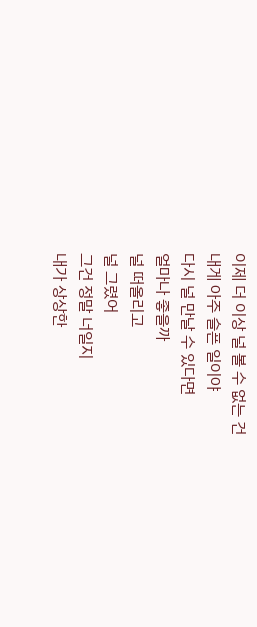이제 더 이상 널 볼 수 없는 건
내게 아주 슬픈 일이야
다시 널 만날 수 있다면
얼마나 좋을까
널 떠올리고
널 그렸어
그건 정말 너일지
내가 상상한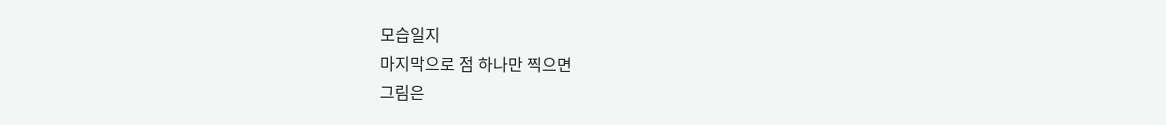모습일지
마지막으로 점 하나만 찍으면
그림은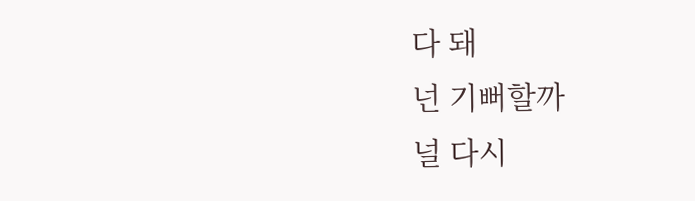다 돼
넌 기뻐할까
널 다시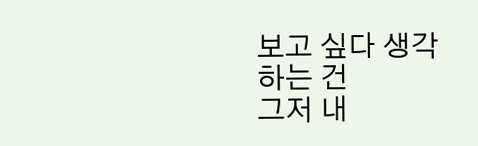보고 싶다 생각하는 건
그저 내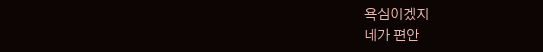욕심이겠지
네가 편안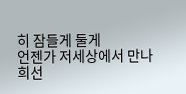히 잠들게 둘게
언젠가 저세상에서 만나
희선